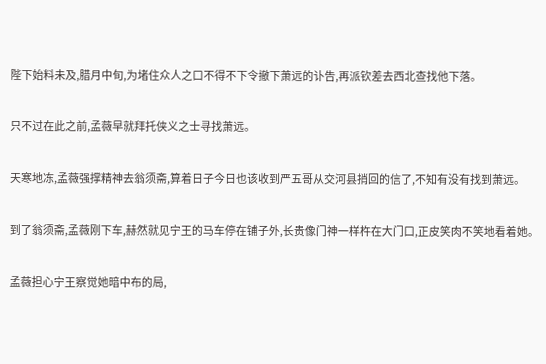陛下始料未及,腊月中旬,为堵住众人之口不得不下令撤下萧远的讣告,再派钦差去西北查找他下落。

只不过在此之前,孟薇早就拜托侠义之士寻找萧远。

天寒地冻,孟薇强撑精神去翁须斋,算着日子今日也该收到严五哥从交河县捎回的信了,不知有没有找到萧远。

到了翁须斋,孟薇刚下车,赫然就见宁王的马车停在铺子外,长贵像门神一样杵在大门口,正皮笑肉不笑地看着她。

孟薇担心宁王察觉她暗中布的局,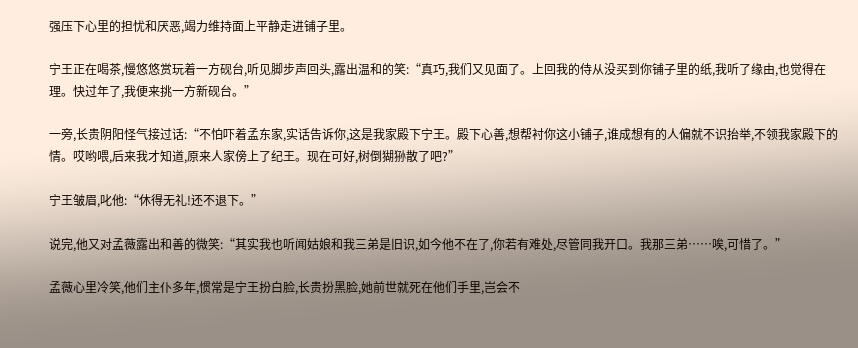强压下心里的担忧和厌恶,竭力维持面上平静走进铺子里。

宁王正在喝茶,慢悠悠赏玩着一方砚台,听见脚步声回头,露出温和的笑:“真巧,我们又见面了。上回我的侍从没买到你铺子里的纸,我听了缘由,也觉得在理。快过年了,我便来挑一方新砚台。”

一旁,长贵阴阳怪气接过话:“不怕吓着孟东家,实话告诉你,这是我家殿下宁王。殿下心善,想帮衬你这小铺子,谁成想有的人偏就不识抬举,不领我家殿下的情。哎哟喂,后来我才知道,原来人家傍上了纪王。现在可好,树倒猢狲散了吧?”

宁王皱眉,叱他:“休得无礼!还不退下。”

说完,他又对孟薇露出和善的微笑:“其实我也听闻姑娘和我三弟是旧识,如今他不在了,你若有难处,尽管同我开口。我那三弟……唉,可惜了。”

孟薇心里冷笑,他们主仆多年,惯常是宁王扮白脸,长贵扮黑脸,她前世就死在他们手里,岂会不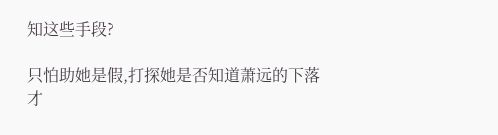知这些手段?

只怕助她是假,打探她是否知道萧远的下落才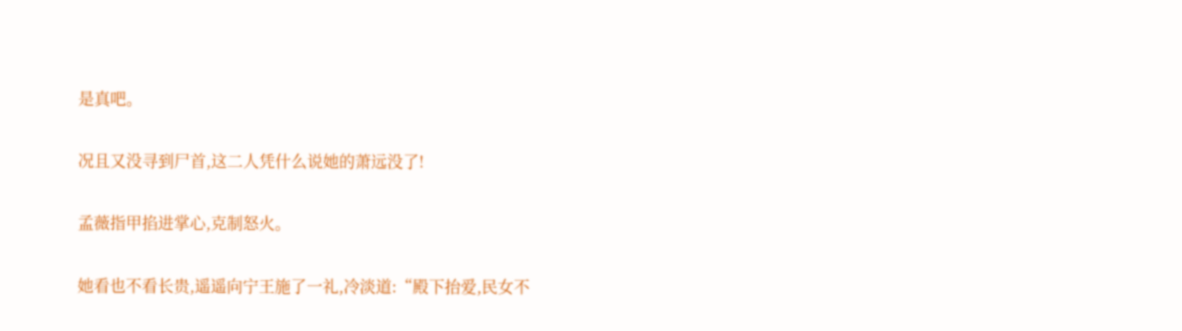是真吧。

况且又没寻到尸首,这二人凭什么说她的萧远没了!

孟薇指甲掐进掌心,克制怒火。

她看也不看长贵,遥遥向宁王施了一礼,冷淡道:“殿下抬爱,民女不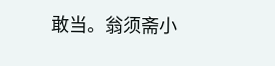敢当。翁须斋小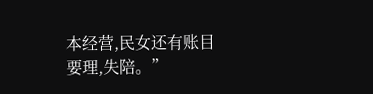本经营,民女还有账目要理,失陪。”